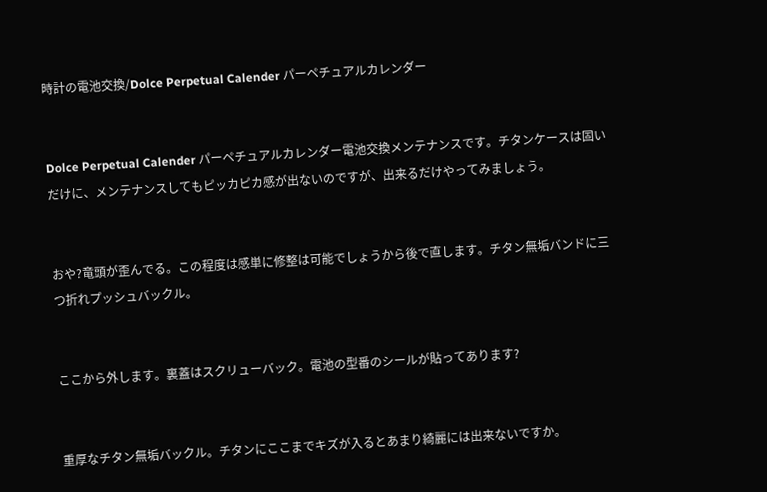時計の電池交換/Dolce Perpetual Calender パーペチュアルカレンダー


Dolce Perpetual Calender パーペチュアルカレンダー電池交換メンテナンスです。チタンケースは固いだけに、メンテナンスしてもピッカピカ感が出ないのですが、出来るだけやってみましょう。


おや?竜頭が歪んでる。この程度は感単に修整は可能でしょうから後で直します。チタン無垢バンドに三つ折れプッシュバックル。


ここから外します。裏蓋はスクリューバック。電池の型番のシールが貼ってあります?


重厚なチタン無垢バックル。チタンにここまでキズが入るとあまり綺麗には出来ないですか。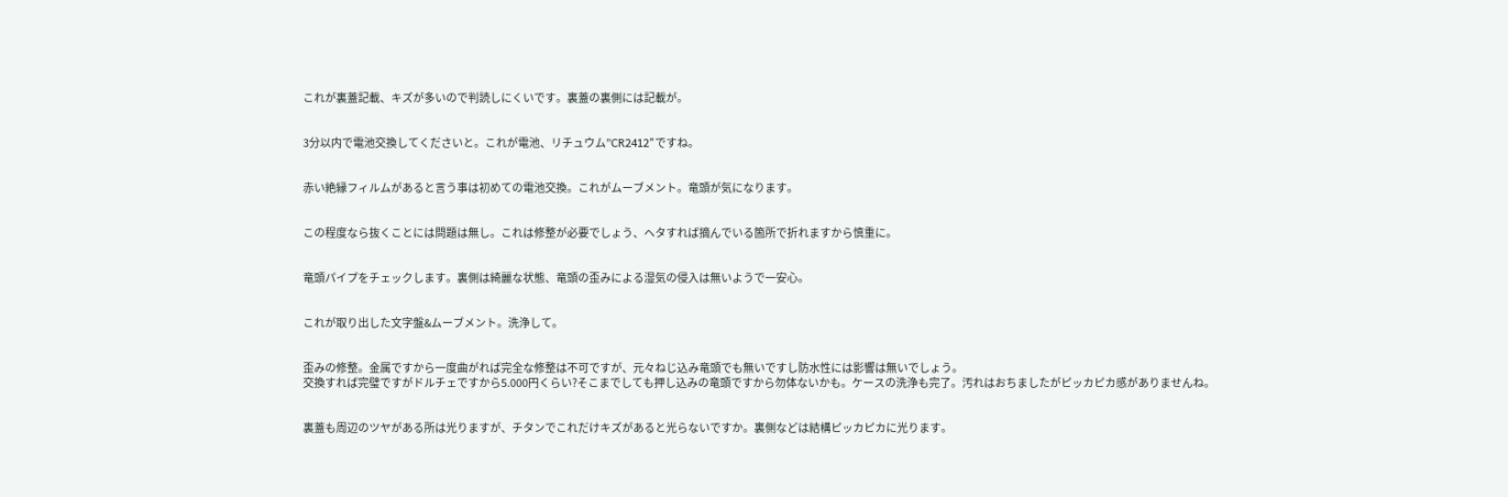これが裏蓋記載、キズが多いので判読しにくいです。裏蓋の裏側には記載が。


3分以内で電池交換してくださいと。これが電池、リチュウム”CR2412"ですね。


赤い絶縁フィルムがあると言う事は初めての電池交換。これがムーブメント。竜頭が気になります。


この程度なら抜くことには問題は無し。これは修整が必要でしょう、ヘタすれば摘んでいる箇所で折れますから慎重に。


竜頭パイプをチェックします。裏側は綺麗な状態、竜頭の歪みによる湿気の侵入は無いようで一安心。


これが取り出した文字盤&ムーブメント。洗浄して。


歪みの修整。金属ですから一度曲がれば完全な修整は不可ですが、元々ねじ込み竜頭でも無いですし防水性には影響は無いでしょう。
交換すれば完璧ですがドルチェですから5.000円くらい?そこまでしても押し込みの竜頭ですから勿体ないかも。ケースの洗浄も完了。汚れはおちましたがピッカピカ感がありませんね。


裏蓋も周辺のツヤがある所は光りますが、チタンでこれだけキズがあると光らないですか。裏側などは結構ピッカピカに光ります。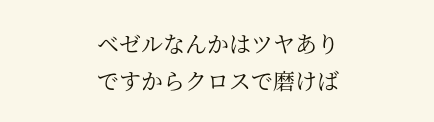ベゼルなんかはツヤありですからクロスで磨けば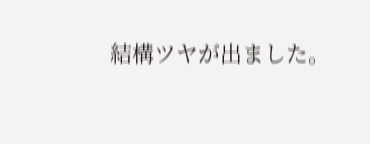結構ツヤが出ました。